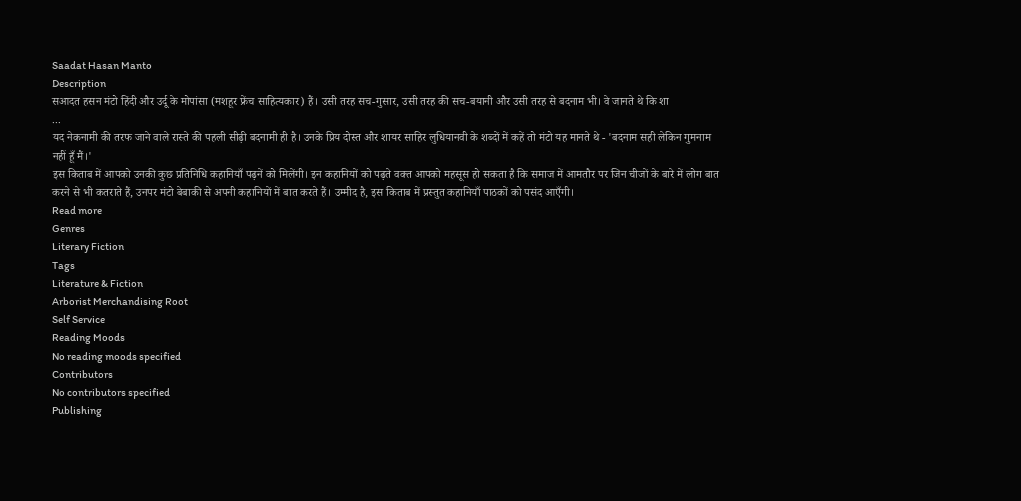Saadat Hasan Manto
Description
सआदत हसन मंटो हिंदी और उर्दू के मोपांसा (मशहूर फ्रेंच साहित्यकार) हैं। उसी तरह सच-गुसार, उसी तरह की सच-बयानी और उसी तरह से बदनाम भी। वे जानते थे कि शा
...
यद नेकनामी की तरफ जाने वाले रास्ते की पहली सीढ़ी बदनामी ही है। उनके प्रिय दोस्त और शायर साहिर लुधियानवी के शब्दों में कहें तो मंटो यह मानते थे - 'बदनाम सही लेकिन गुमनाम नहीं हूँ मैं।'
इस किताब में आपको उनकी कुछ प्रतिनिधि कहानियाँ पढ़नें को मिलेंगी। इन कहानियों को पढ़ते वक्त आपको महसूस हो सकता है कि समाज में आमतौर पर जिन चीजों के बारे में लोग बात करने से भी कतराते हैं, उनपर मंटो बेबाकी से अपनी कहानियों में बात करते हैं। उम्मीद है, इस किताब में प्रस्तुत कहानियाँ पाठकों को पसंद आएँगी।
Read more
Genres
Literary Fiction
Tags
Literature & Fiction
Arborist Merchandising Root
Self Service
Reading Moods
No reading moods specified
Contributors
No contributors specified
Publishing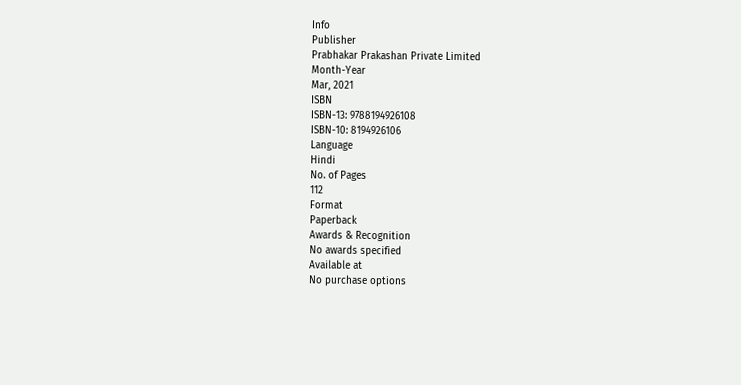Info
Publisher
Prabhakar Prakashan Private Limited
Month-Year
Mar, 2021
ISBN
ISBN-13: 9788194926108
ISBN-10: 8194926106
Language
Hindi
No. of Pages
112
Format
Paperback
Awards & Recognition
No awards specified
Available at
No purchase options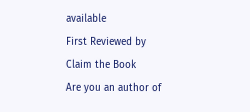available
First Reviewed by
Claim the Book
Are you an author of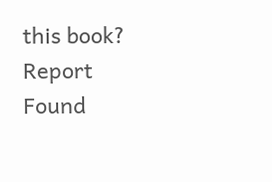this book?
Report
Found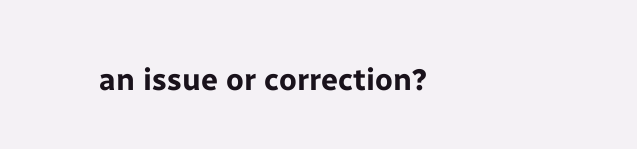an issue or correction?